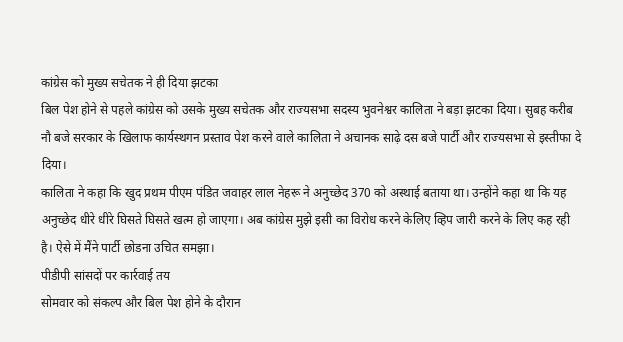कांग्रेस को मुख्य सचेतक ने ही दिया झटका
बिल पेश होने से पहले कांग्रेस को उसके मुख्य सचेतक और राज्यसभा सदस्य भुवनेश्वर कालिता ने बड़ा झटका दिया। सुबह करीब नौ बजे सरकार के खिलाफ कार्यस्थगन प्रस्ताव पेश करने वाले कालिता ने अचानक साढ़े दस बजे पार्टी और राज्यसभा से इस्तीफा दे दिया।
कालिता ने कहा कि खुद प्रथम पीएम पंडित जवाहर लाल नेहरू ने अनुच्छेद 370 को अस्थाई बताया था। उन्होंने कहा था कि यह अनुच्छेद धीरे धीरे घिसते घिसते खत्म हो जाएगा। अब कांग्रेस मुझे इसी का विरोध करने केलिए व्हिप जारी करने के लिए कह रही है। ऐसे में मैंने पार्टी छोडना उचित समझा।
पीडीपी सांसदों पर कार्रवाई तय
सोमवार को संकल्प और बिल पेश होने के दौरान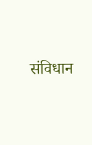संविधान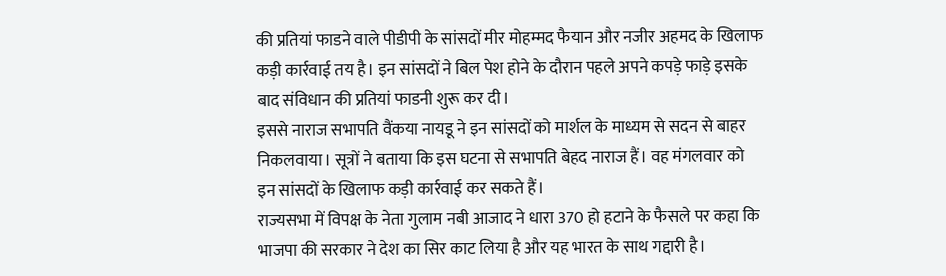की प्रतियां फाडने वाले पीडीपी के सांसदों मीर मोहम्मद फैयान और नजीर अहमद के खिलाफ कड़ी कार्रवाई तय है। इन सांसदों ने बिल पेश होने के दौरान पहले अपने कपड़े फाड़े इसके बाद संविधान की प्रतियां फाडनी शुरू कर दी।
इससे नाराज सभापति वैंकया नायडू ने इन सांसदों को मार्शल के माध्यम से सदन से बाहर निकलवाया। सूत्रों ने बताया कि इस घटना से सभापति बेहद नाराज हैं। वह मंगलवार को इन सांसदों के खिलाफ कड़ी कार्रवाई कर सकते हैं।
राज्यसभा में विपक्ष के नेता गुलाम नबी आजाद ने धारा 370 हो हटाने के फैसले पर कहा कि भाजपा की सरकार ने देश का सिर काट लिया है और यह भारत के साथ गद्दारी है।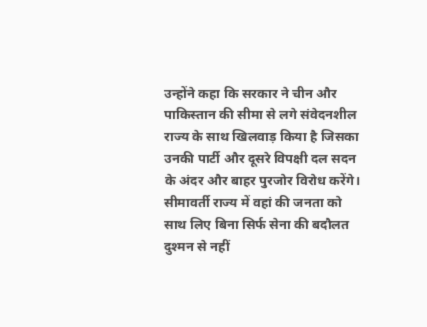उन्होंने कहा कि सरकार ने चीन और पाकिस्तान की सीमा से लगे संवेदनशील राज्य के साथ खिलवाड़ किया है जिसका उनकी पार्टी और दूसरे विपक्षी दल सदन के अंदर और बाहर पुरजोर विरोध करेंगे। सीमावर्ती राज्य में वहां की जनता को साथ लिए बिना सिर्फ सेना की बदौलत दुश्मन से नहीं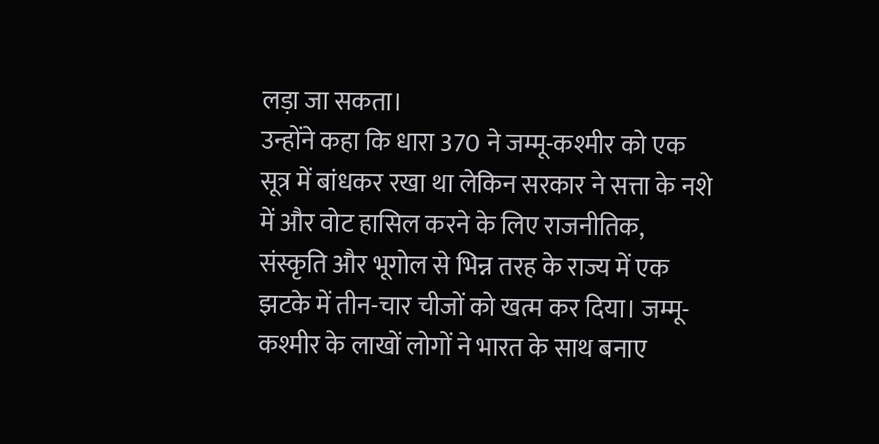लड़ा जा सकता।
उन्होंने कहा कि धारा 370 ने जम्मू-कश्मीर को एक सूत्र में बांधकर रखा था लेकिन सरकार ने सत्ता के नशे में और वोट हासिल करने के लिए राजनीतिक, संस्कृति और भूगोल से भिन्न तरह के राज्य में एक झटके में तीन-चार चीजों को खत्म कर दिया। जम्मू-कश्मीर के लाखों लोगों ने भारत के साथ बनाए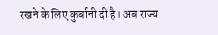रखने के लिए कुर्बानी दी है। अब राज्य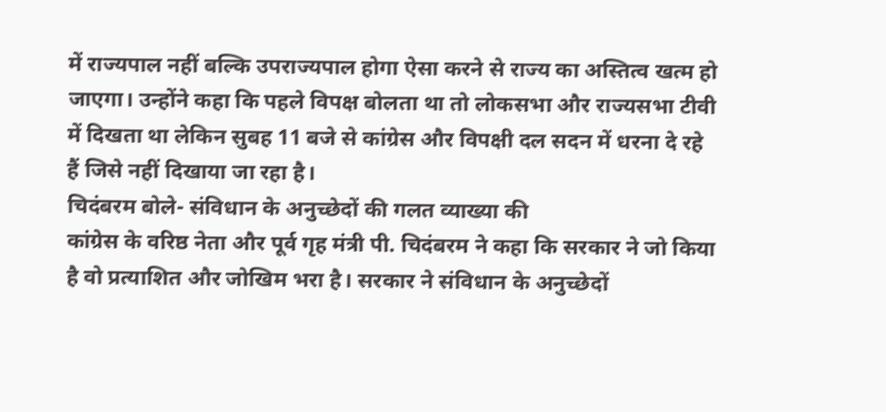में राज्यपाल नहीं बल्कि उपराज्यपाल होगा ऐसा करने से राज्य का अस्तित्व खत्म हो जाएगा। उन्होंने कहा कि पहले विपक्ष बोलता था तो लोकसभा और राज्यसभा टीवी में दिखता था लेकिन सुबह 11 बजे से कांग्रेस और विपक्षी दल सदन में धरना दे रहे हैं जिसे नहीं दिखाया जा रहा है।
चिदंबरम बोले- संविधान के अनुच्छेदों की गलत व्याख्या की
कांग्रेस के वरिष्ठ नेता और पूर्व गृह मंत्री पी. चिदंबरम ने कहा कि सरकार ने जो किया है वो प्रत्याशित और जोखिम भरा है। सरकार ने संविधान के अनुच्छेदों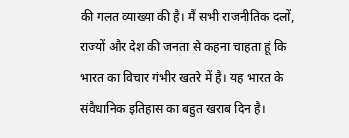की गलत व्याख्या की है। मैं सभी राजनीतिक दलों, राज्यों और देश की जनता से कहना चाहता हूं कि भारत का विचार गंभीर खतरे में है। यह भारत के संवैधानिक इतिहास का बहुत खराब दिन है।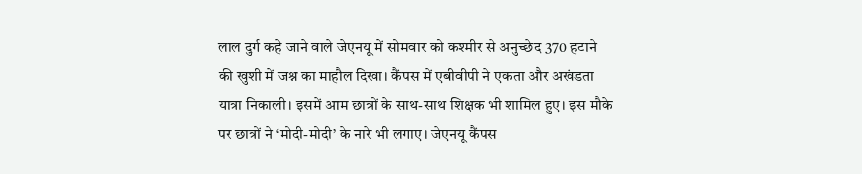लाल दुर्ग कहे जाने वाले जेएनयू में सोमवार को कश्मीर से अनुच्छेद 370 हटाने की खुशी में जश्न का माहौल दिखा। कैंपस में एबीवीपी ने एकता और अखंडता यात्रा निकाली। इसमें आम छात्रों के साथ-साथ शिक्षक भी शामिल हुए। इस मौके पर छात्रों ने ‘मोदी-मोदी’ के नारे भी लगाए। जेएनयू कैंपस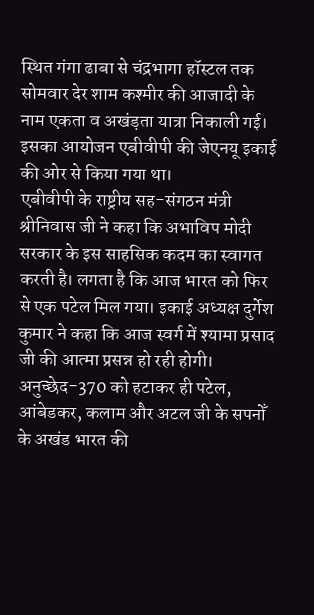स्थित गंगा ढाबा से चंद्रभागा हॉस्टल तक सोमवार देर शाम कश्मीर की आजादी के नाम एकता व अखंड़ता यात्रा निकाली गई। इसका आयोजन एबीवीपी की जेएनयू इकाई की ओर से किया गया था।
एबीवीपी के राष्ट्रीय सह-संगठन मंत्री श्रीनिवास जी ने कहा कि अभाविप मोदी सरकार के इस साहसिक कदम का स्वागत करती है। लगता है कि आज भारत को फिर से एक पटेल मिल गया। इकाई अध्यक्ष दुर्गेश कुमार ने कहा कि आज स्वर्ग में श्यामा प्रसाद जी की आत्मा प्रसन्न हो रही होगी। अनुच्छेद-370 को हटाकर ही पटेल, आंबेडकर, कलाम और अटल जी के सपनोँ के अखंड भारत की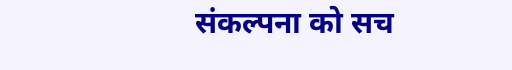संकल्पना को सच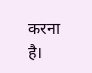करना है।